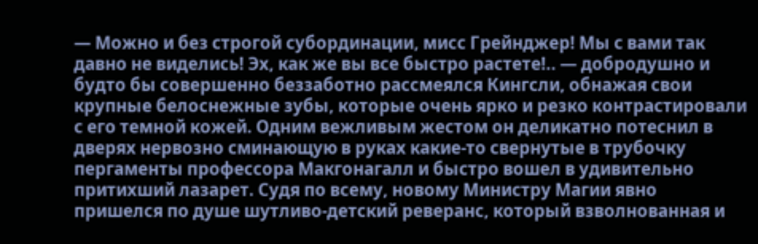— Можно и без строгой субординации, мисс Грейнджер! Мы с вами так давно не виделись! Эх, как же вы все быстро растете!.. — добродушно и будто бы совершенно беззаботно рассмеялся Кингсли, обнажая свои крупные белоснежные зубы, которые очень ярко и резко контрастировали с его темной кожей. Одним вежливым жестом он деликатно потеснил в дверях нервозно сминающую в руках какие-то свернутые в трубочку пергаменты профессора Макгонагалл и быстро вошел в удивительно притихший лазарет. Судя по всему, новому Министру Магии явно пришелся по душе шутливо-детский реверанс, который взволнованная и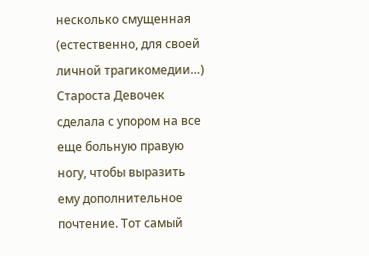несколько смущенная (естественно, для своей личной трагикомедии…) Староста Девочек сделала с упором на все еще больную правую ногу, чтобы выразить ему дополнительное почтение. Тот самый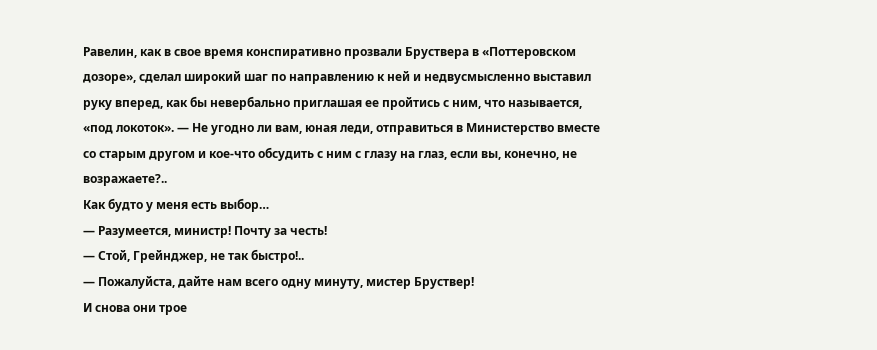Равелин, как в свое время конспиративно прозвали Бруствера в «Поттеровском дозоре», сделал широкий шаг по направлению к ней и недвусмысленно выставил руку вперед, как бы невербально приглашая ее пройтись с ним, что называется, «под локоток». — Не угодно ли вам, юная леди, отправиться в Министерство вместе со старым другом и кое-что обсудить с ним с глазу на глаз, если вы, конечно, не возражаете?..
Как будто у меня есть выбор…
— Разумеется, министр! Почту за честь!
— Стой, Грейнджер, не так быстро!..
— Пожалуйста, дайте нам всего одну минуту, мистер Бруствер!
И снова они трое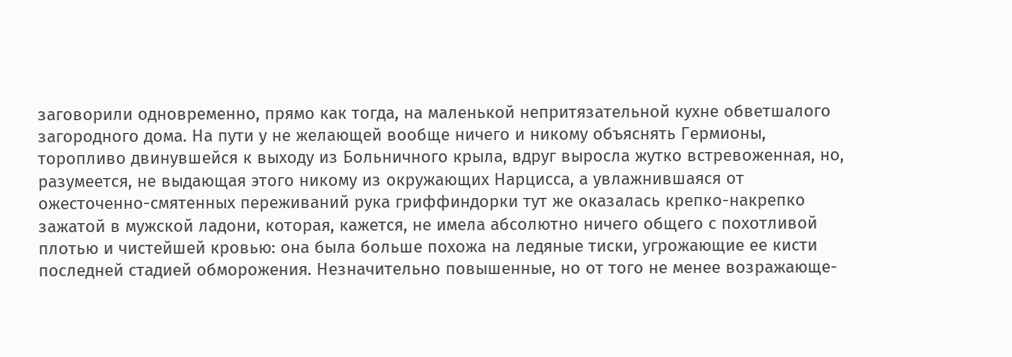заговорили одновременно, прямо как тогда, на маленькой непритязательной кухне обветшалого загородного дома. На пути у не желающей вообще ничего и никому объяснять Гермионы, торопливо двинувшейся к выходу из Больничного крыла, вдруг выросла жутко встревоженная, но, разумеется, не выдающая этого никому из окружающих Нарцисса, а увлажнившаяся от ожесточенно-смятенных переживаний рука гриффиндорки тут же оказалась крепко-накрепко зажатой в мужской ладони, которая, кажется, не имела абсолютно ничего общего с похотливой плотью и чистейшей кровью: она была больше похожа на ледяные тиски, угрожающие ее кисти последней стадией обморожения. Незначительно повышенные, но от того не менее возражающе-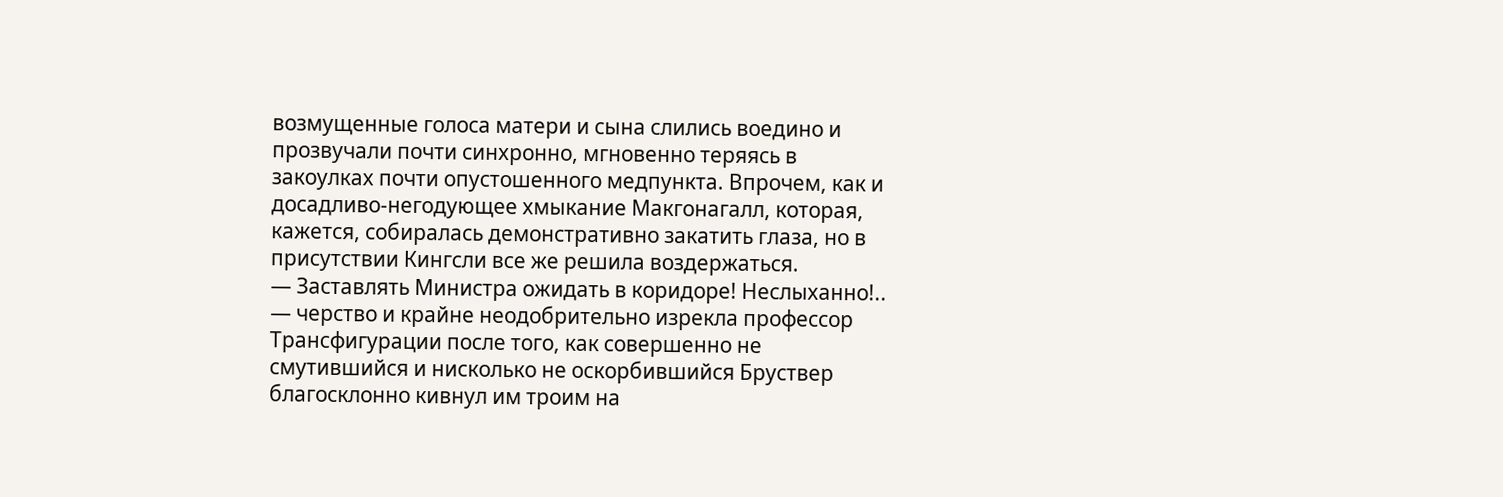возмущенные голоса матери и сына слились воедино и прозвучали почти синхронно, мгновенно теряясь в закоулках почти опустошенного медпункта. Впрочем, как и досадливо-негодующее хмыкание Макгонагалл, которая, кажется, собиралась демонстративно закатить глаза, но в присутствии Кингсли все же решила воздержаться.
— Заставлять Министра ожидать в коридоре! Неслыханно!.. — черство и крайне неодобрительно изрекла профессор Трансфигурации после того, как совершенно не смутившийся и нисколько не оскорбившийся Бруствер благосклонно кивнул им троим на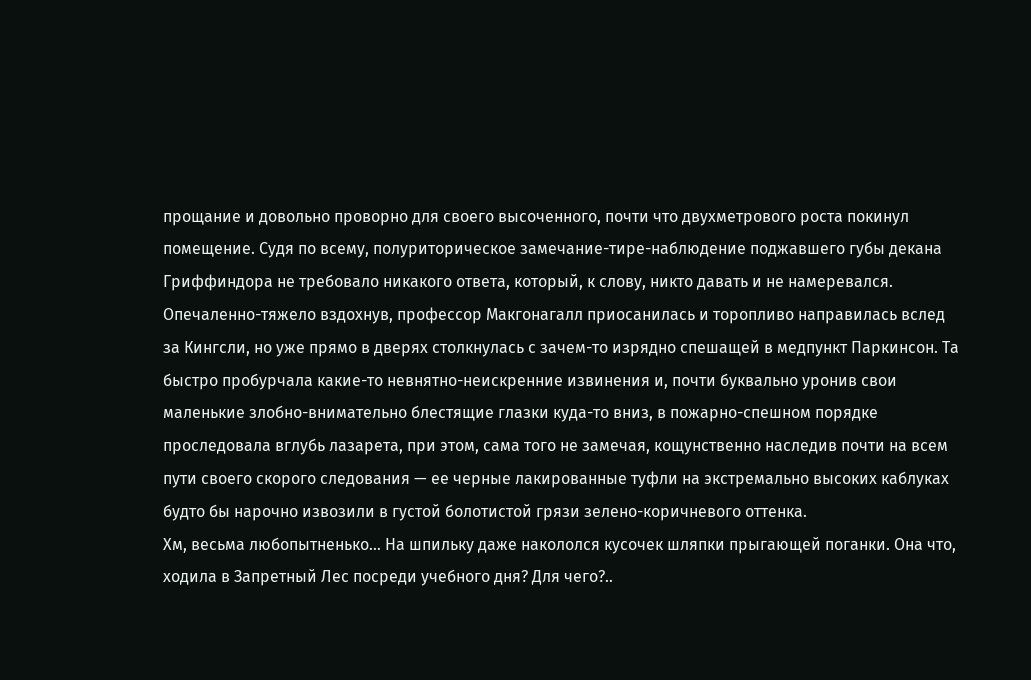прощание и довольно проворно для своего высоченного, почти что двухметрового роста покинул помещение. Судя по всему, полуриторическое замечание-тире-наблюдение поджавшего губы декана Гриффиндора не требовало никакого ответа, который, к слову, никто давать и не намеревался. Опечаленно-тяжело вздохнув, профессор Макгонагалл приосанилась и торопливо направилась вслед за Кингсли, но уже прямо в дверях столкнулась с зачем-то изрядно спешащей в медпункт Паркинсон. Та быстро пробурчала какие-то невнятно-неискренние извинения и, почти буквально уронив свои маленькие злобно-внимательно блестящие глазки куда-то вниз, в пожарно-спешном порядке проследовала вглубь лазарета, при этом, сама того не замечая, кощунственно наследив почти на всем пути своего скорого следования — ее черные лакированные туфли на экстремально высоких каблуках будто бы нарочно извозили в густой болотистой грязи зелено-коричневого оттенка.
Хм, весьма любопытненько… На шпильку даже накололся кусочек шляпки прыгающей поганки. Она что, ходила в Запретный Лес посреди учебного дня? Для чего?..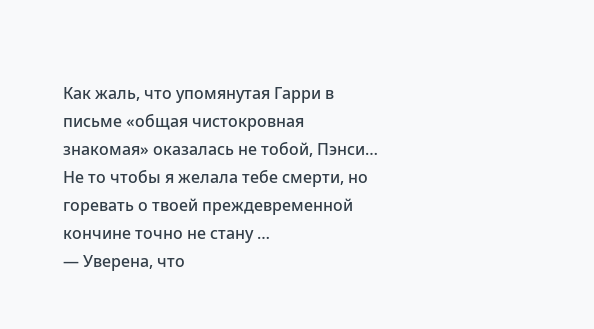Как жаль, что упомянутая Гарри в письме «общая чистокровная знакомая» оказалась не тобой, Пэнси… Не то чтобы я желала тебе смерти, но горевать о твоей преждевременной кончине точно не стану …
— Уверена, что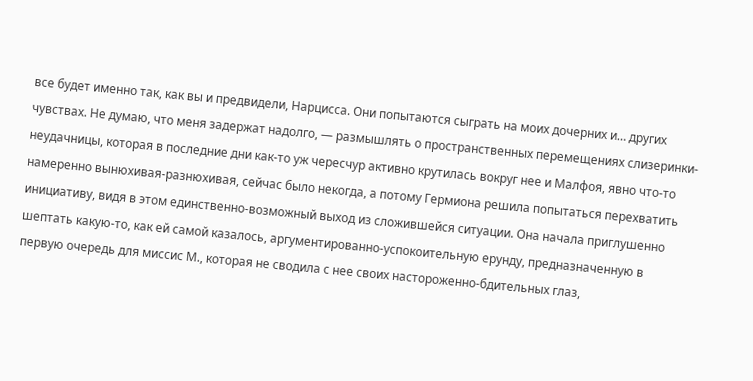все будет именно так, как вы и предвидели, Нарцисса. Они попытаются сыграть на моих дочерних и… других чувствах. Не думаю, что меня задержат надолго, — размышлять о пространственных перемещениях слизеринки-неудачницы, которая в последние дни как-то уж чересчур активно крутилась вокруг нее и Малфоя, явно что-то намеренно вынюхивая-разнюхивая, сейчас было некогда, а потому Гермиона решила попытаться перехватить инициативу, видя в этом единственно-возможный выход из сложившейся ситуации. Она начала приглушенно шептать какую-то, как ей самой казалось, аргументированно-успокоительную ерунду, предназначенную в первую очередь для миссис М., которая не сводила с нее своих настороженно-бдительных глаз,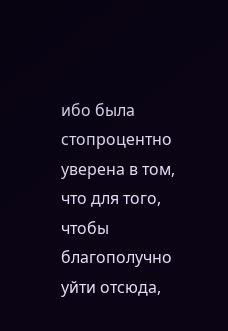ибо была стопроцентно уверена в том, что для того, чтобы благополучно уйти отсюда,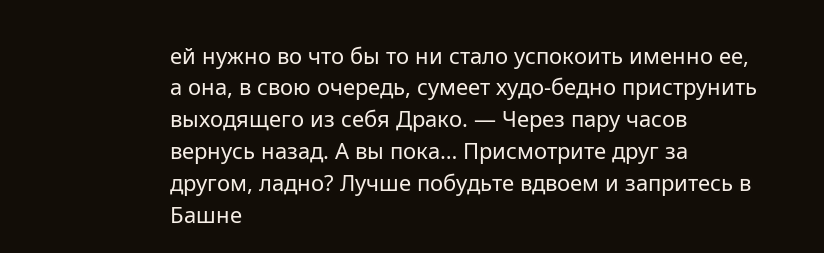ей нужно во что бы то ни стало успокоить именно ее, а она, в свою очередь, сумеет худо-бедно приструнить выходящего из себя Драко. — Через пару часов вернусь назад. А вы пока… Присмотрите друг за другом, ладно? Лучше побудьте вдвоем и запритесь в Башне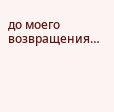до моего возвращения…